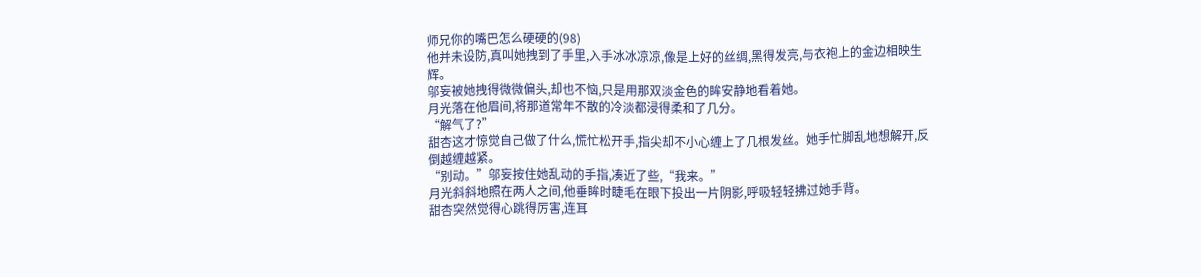师兄你的嘴巴怎么硬硬的(98)
他并未设防,真叫她拽到了手里,入手冰冰凉凉,像是上好的丝绸,黑得发亮,与衣袍上的金边相映生辉。
邬妄被她拽得微微偏头,却也不恼,只是用那双淡金色的眸安静地看着她。
月光落在他眉间,将那道常年不散的冷淡都浸得柔和了几分。
“解气了?”
甜杏这才惊觉自己做了什么,慌忙松开手,指尖却不小心缠上了几根发丝。她手忙脚乱地想解开,反倒越缠越紧。
“别动。”邬妄按住她乱动的手指,凑近了些,“我来。”
月光斜斜地照在两人之间,他垂眸时睫毛在眼下投出一片阴影,呼吸轻轻拂过她手背。
甜杏突然觉得心跳得厉害,连耳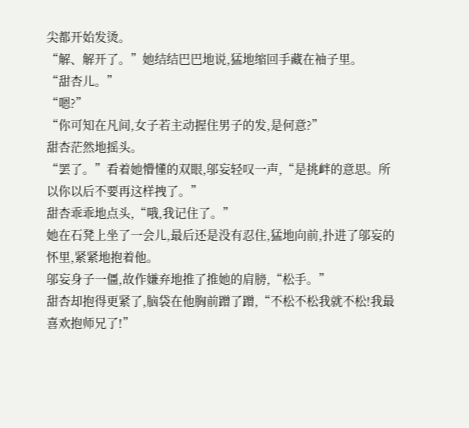尖都开始发烫。
“解、解开了。”她结结巴巴地说,猛地缩回手藏在袖子里。
“甜杏儿。”
“嗯?”
“你可知在凡间,女子若主动握住男子的发,是何意?”
甜杏茫然地摇头。
“罢了。”看着她懵懂的双眼,邬妄轻叹一声,“是挑衅的意思。所以你以后不要再这样拽了。”
甜杏乖乖地点头,“哦,我记住了。”
她在石凳上坐了一会儿,最后还是没有忍住,猛地向前,扑进了邬妄的怀里,紧紧地抱着他。
邬妄身子一僵,故作嫌弃地推了推她的肩膀,“松手。”
甜杏却抱得更紧了,脑袋在他胸前蹭了蹭,“不松不松我就不松!我最喜欢抱师兄了!”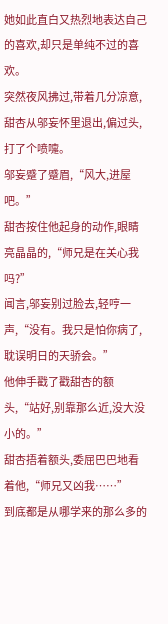她如此直白又热烈地表达自己的喜欢,却只是单纯不过的喜欢。
突然夜风拂过,带着几分凉意,甜杏从邬妄怀里退出,偏过头,打了个喷嚏。
邬妄蹙了蹙眉,“风大,进屋吧。”
甜杏按住他起身的动作,眼睛亮晶晶的,“师兄是在关心我吗?”
闻言,邬妄别过脸去,轻哼一声,“没有。我只是怕你病了,耽误明日的天骄会。”
他伸手戳了戳甜杏的额头,“站好,别靠那么近,没大没小的。”
甜杏捂着额头,委屈巴巴地看着他,“师兄又凶我……”
到底都是从哪学来的那么多的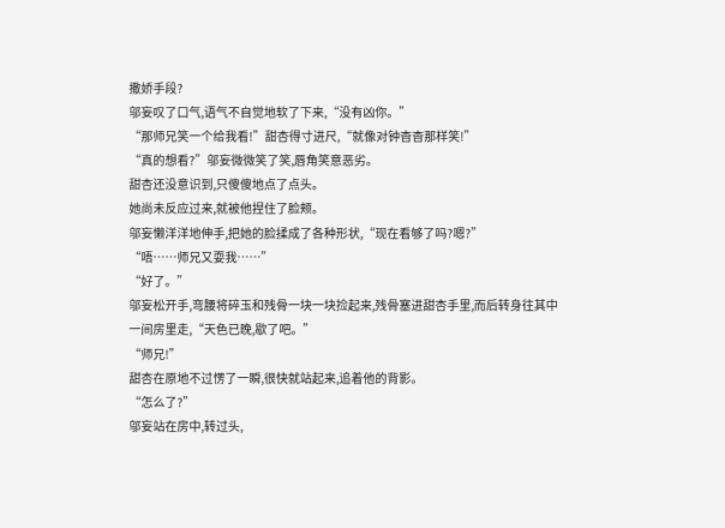撒娇手段?
邬妄叹了口气,语气不自觉地软了下来,“没有凶你。”
“那师兄笑一个给我看!”甜杏得寸进尺,“就像对钟杳杳那样笑!”
“真的想看?”邬妄微微笑了笑,唇角笑意恶劣。
甜杏还没意识到,只傻傻地点了点头。
她尚未反应过来,就被他捏住了脸颊。
邬妄懒洋洋地伸手,把她的脸揉成了各种形状,“现在看够了吗?嗯?”
“唔……师兄又耍我……”
“好了。”
邬妄松开手,弯腰将碎玉和残骨一块一块捡起来,残骨塞进甜杏手里,而后转身往其中一间房里走,“天色已晚,歇了吧。”
“师兄!”
甜杏在原地不过愣了一瞬,很快就站起来,追着他的背影。
“怎么了?”
邬妄站在房中,转过头,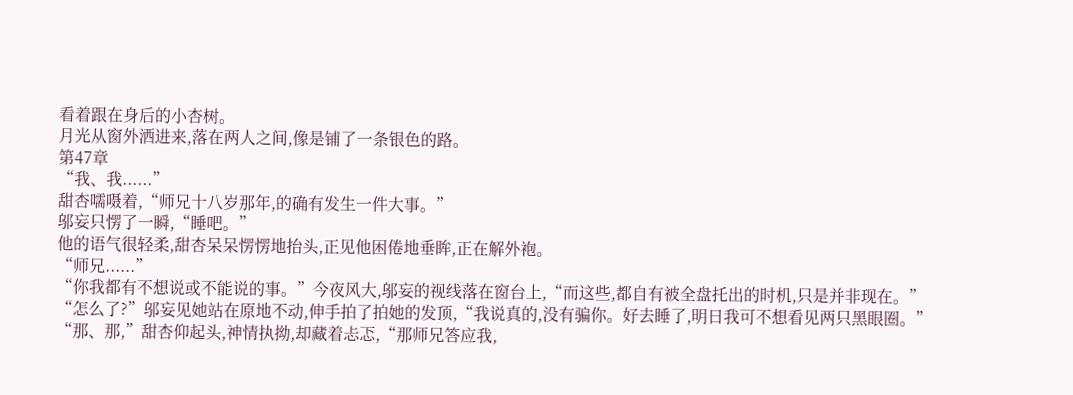看着跟在身后的小杏树。
月光从窗外洒进来,落在两人之间,像是铺了一条银色的路。
第47章
“我、我......”
甜杏嚅嗫着,“师兄十八岁那年,的确有发生一件大事。”
邬妄只愣了一瞬,“睡吧。”
他的语气很轻柔,甜杏呆呆愣愣地抬头,正见他困倦地垂眸,正在解外袍。
“师兄......”
“你我都有不想说或不能说的事。”今夜风大,邬妄的视线落在窗台上,“而这些,都自有被全盘托出的时机,只是并非现在。”
“怎么了?”邬妄见她站在原地不动,伸手拍了拍她的发顶,“我说真的,没有骗你。好去睡了,明日我可不想看见两只黑眼圈。”
“那、那,”甜杏仰起头,神情执拗,却藏着忐忑,“那师兄答应我,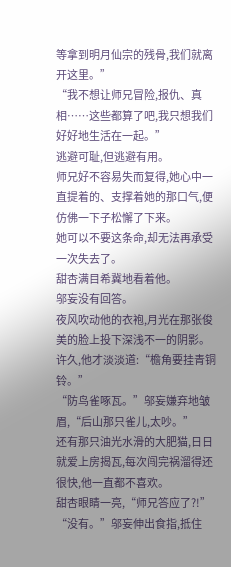等拿到明月仙宗的残骨,我们就离开这里。”
“我不想让师兄冒险,报仇、真相……这些都算了吧,我只想我们好好地生活在一起。”
逃避可耻,但逃避有用。
师兄好不容易失而复得,她心中一直提着的、支撑着她的那口气,便仿佛一下子松懈了下来。
她可以不要这条命,却无法再承受一次失去了。
甜杏满目希冀地看着他。
邬妄没有回答。
夜风吹动他的衣袍,月光在那张俊美的脸上投下深浅不一的阴影。
许久,他才淡淡道:“檐角要挂青铜铃。”
“防鸟雀啄瓦。”邬妄嫌弃地皱眉,“后山那只雀儿,太吵。”
还有那只油光水滑的大肥猫,日日就爱上房揭瓦,每次闯完祸溜得还很快,他一直都不喜欢。
甜杏眼睛一亮,“师兄答应了?!”
“没有。”邬妄伸出食指,抵住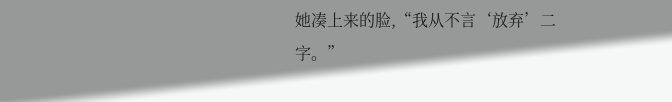她凑上来的脸,“我从不言‘放弃’二字。”